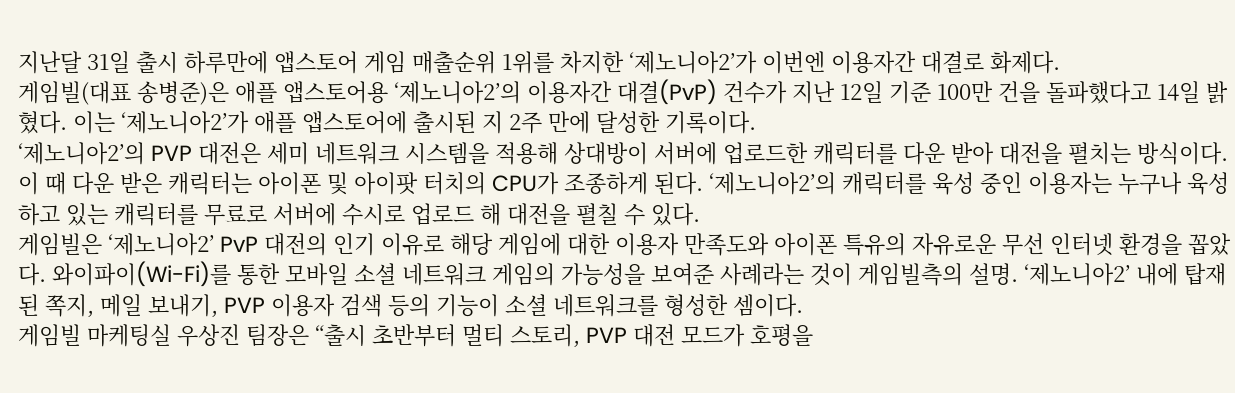지난달 31일 출시 하루만에 앱스토어 게임 매출순위 1위를 차지한 ‘제노니아2’가 이번엔 이용자간 대결로 화제다.
게임빌(대표 송병준)은 애플 앱스토어용 ‘제노니아2’의 이용자간 대결(PvP) 건수가 지난 12일 기준 100만 건을 돌파했다고 14일 밝혔다. 이는 ‘제노니아2’가 애플 앱스토어에 출시된 지 2주 만에 달성한 기록이다.
‘제노니아2’의 PVP 대전은 세미 네트워크 시스템을 적용해 상대방이 서버에 업로드한 캐릭터를 다운 받아 대전을 펼치는 방식이다. 이 때 다운 받은 캐릭터는 아이폰 및 아이팟 터치의 CPU가 조종하게 된다. ‘제노니아2’의 캐릭터를 육성 중인 이용자는 누구나 육성하고 있는 캐릭터를 무료로 서버에 수시로 업로드 해 대전을 펼칠 수 있다.
게임빌은 ‘제노니아2’ PvP 대전의 인기 이유로 해당 게임에 대한 이용자 만족도와 아이폰 특유의 자유로운 무선 인터넷 환경을 꼽았다. 와이파이(Wi-Fi)를 통한 모바일 소셜 네트워크 게임의 가능성을 보여준 사례라는 것이 게임빌측의 설명. ‘제노니아2’ 내에 탑재된 쪽지, 메일 보내기, PVP 이용자 검색 등의 기능이 소셜 네트워크를 형성한 셈이다.
게임빌 마케팅실 우상진 팀장은 “출시 초반부터 멀티 스토리, PVP 대전 모드가 호평을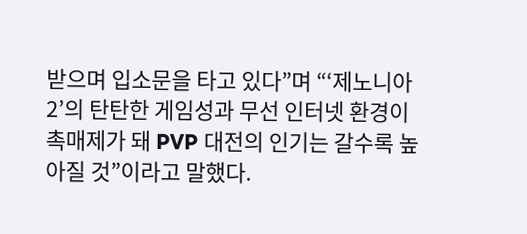받으며 입소문을 타고 있다”며 “‘제노니아2’의 탄탄한 게임성과 무선 인터넷 환경이 촉매제가 돼 PVP 대전의 인기는 갈수록 높아질 것”이라고 말했다.